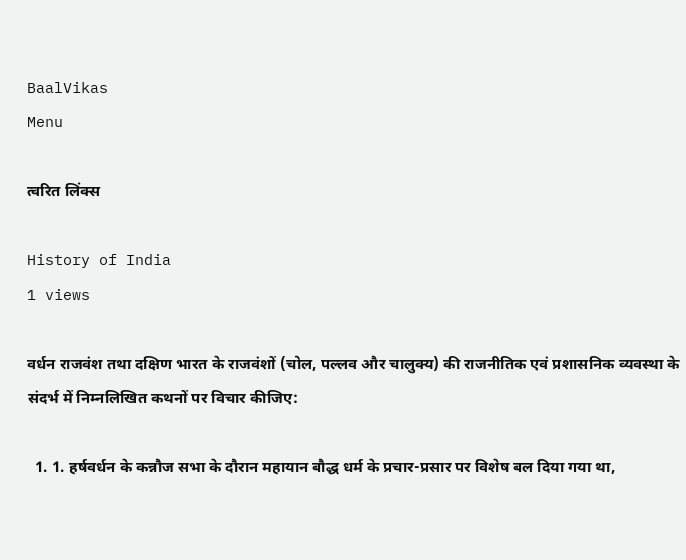BaalVikas
Menu

त्वरित लिंक्स

History of India
1 views

वर्धन राजवंश तथा दक्षिण भारत के राजवंशों (चोल, पल्लव और चालुक्य) की राजनीतिक एवं प्रशासनिक व्यवस्था के संदर्भ में निम्नलिखित कथनों पर विचार कीजिए:

  1. 1. हर्षवर्धन के कन्नौज सभा के दौरान महायान बौद्ध धर्म के प्रचार-प्रसार पर विशेष बल दिया गया था,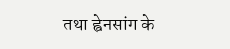तथा ह्वेनसांग के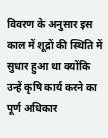विवरण के अनुसार इस काल में शूद्रों की स्थिति में सुधार हुआ था क्योंकि उन्हें कृषि कार्य करने का पूर्ण अधिकार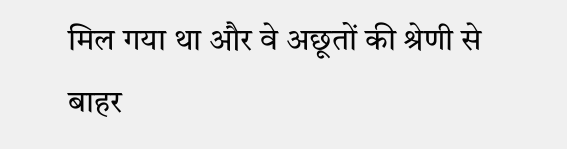मिल गया था और वे अछूतों की श्रेणी से बाहर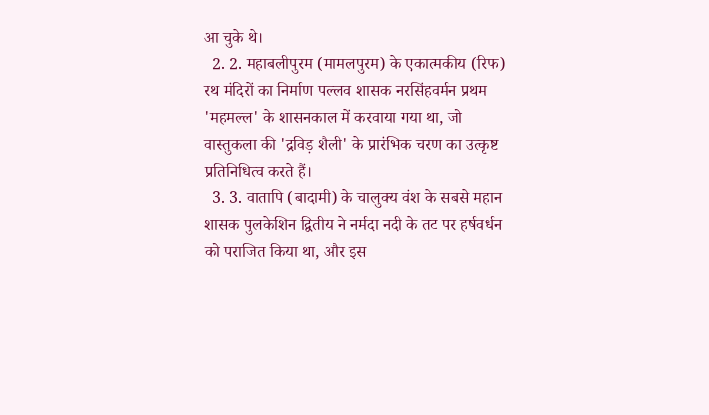आ चुके थे।
  2. 2. महाबलीपुरम (मामलपुरम) के एकात्मकीय (रिफ) रथ मंदिरों का निर्माण पल्लव शासक नरसिंहवर्मन प्रथम 'महमल्ल' के शासनकाल में करवाया गया था, जो वास्तुकला की 'द्रविड़ शैली' के प्रारंभिक चरण का उत्कृष्ट प्रतिनिधित्व करते हैं।
  3. 3. वातापि (बादामी) के चालुक्य वंश के सबसे महान शासक पुलकेशिन द्वितीय ने नर्मदा नदी के तट पर हर्षवर्धन को पराजित किया था, और इस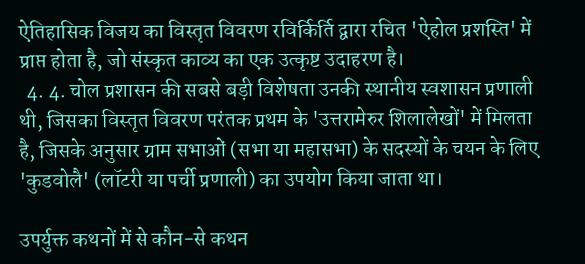ऐतिहासिक विजय का विस्तृत विवरण रविर्किर्ति द्वारा रचित 'ऐहोल प्रशस्ति' में प्राप्त होता है, जो संस्कृत काव्य का एक उत्कृष्ट उदाहरण है।
  4. 4. चोल प्रशासन की सबसे बड़ी विशेषता उनकी स्थानीय स्वशासन प्रणाली थी, जिसका विस्तृत विवरण परंतक प्रथम के 'उत्तरामेरुर शिलालेखों' में मिलता है, जिसके अनुसार ग्राम सभाओं (सभा या महासभा) के सदस्यों के चयन के लिए 'कुडवोलै' (लॉटरी या पर्ची प्रणाली) का उपयोग किया जाता था।

उपर्युक्त कथनों में से कौन-से कथन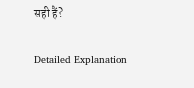सही हैं?

Detailed Explanation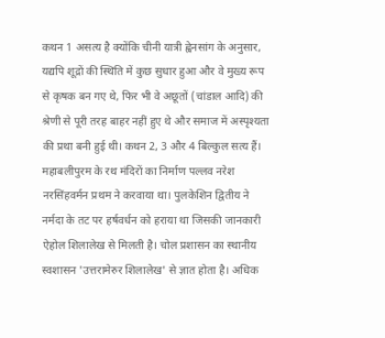कथन 1 असत्य है क्योंकि चीनी यात्री ह्वेनसांग के अनुसार, यद्यपि शूद्रों की स्थिति में कुछ सुधार हुआ और वे मुख्य रूप से कृषक बन गए थे, फिर भी वे अछूतों (चांडाल आदि) की श्रेणी से पूरी तरह बाहर नहीं हुए थे और समाज में अस्पृश्यता की प्रथा बनी हुई थी। कथन 2, 3 और 4 बिल्कुल सत्य हैं। महाबलीपुरम के रथ मंदिरों का निर्माण पल्लव नरेश नरसिंहवर्मन प्रथम ने करवाया था। पुलकेशिन द्वितीय ने नर्मदा के तट पर हर्षवर्धन को हराया था जिसकी जानकारी ऐहोल शिलालेख से मिलती है। चोल प्रशासन का स्थानीय स्वशासन 'उत्तरामेरुर शिलालेख' से ज्ञात होता है। अधिक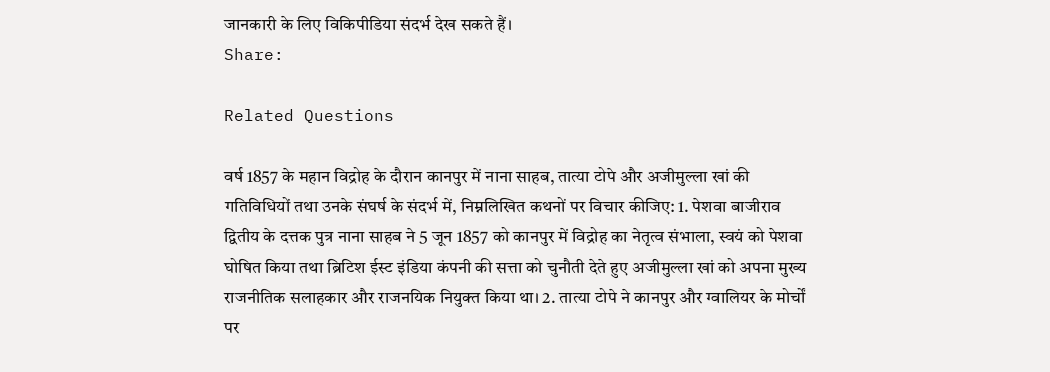जानकारी के लिए विकिपीडिया संदर्भ देख सकते हैं।
Share:

Related Questions

वर्ष 1857 के महान विद्रोह के दौरान कानपुर में नाना साहब, तात्या टोपे और अजीमुल्ला खां की गतिविधियों तथा उनके संघर्ष के संदर्भ में, निम्नलिखित कथनों पर विचार कीजिए: 1. पेशवा बाजीराव द्वितीय के दत्तक पुत्र नाना साहब ने 5 जून 1857 को कानपुर में विद्रोह का नेतृत्व संभाला, स्वयं को पेशवा घोषित किया तथा ब्रिटिश ईस्ट इंडिया कंपनी की सत्ता को चुनौती देते हुए अजीमुल्ला खां को अपना मुख्य राजनीतिक सलाहकार और राजनयिक नियुक्त किया था। 2. तात्या टोपे ने कानपुर और ग्वालियर के मोर्चों पर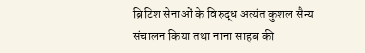ब्रिटिश सेनाओं के विरुद्ध अत्यंत कुशल सैन्य संचालन किया तथा नाना साहब की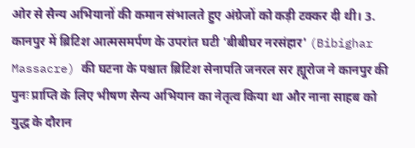ओर से सैन्य अभियानों की कमान संभालते हुए अंग्रेजों को कड़ी टक्कर दी थी। 3. कानपुर में ब्रिटिश आत्मसमर्पण के उपरांत घटी 'बीबीघर नरसंहार' (Bibighar Massacre) की घटना के पश्चात ब्रिटिश सेनापति जनरल सर ह्यूरोज ने कानपुर की पुनः प्राप्ति के लिए भीषण सैन्य अभियान का नेतृत्व किया था और नाना साहब को युद्ध के दौरान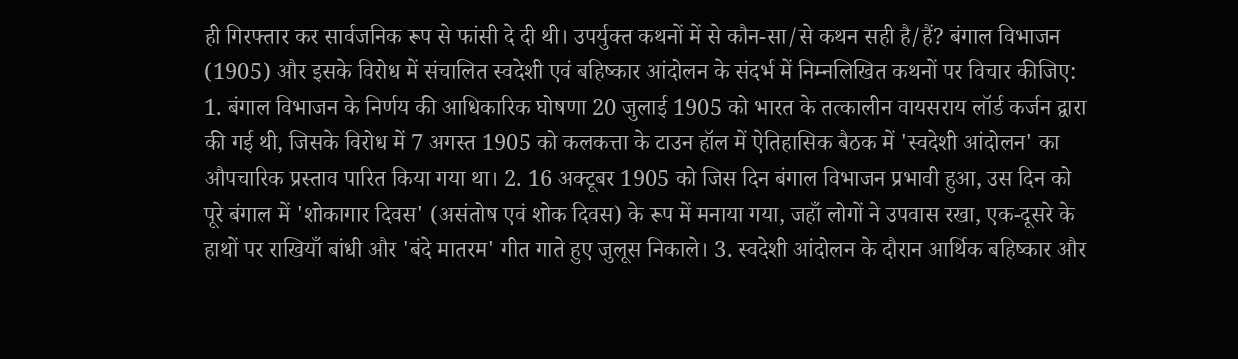ही गिरफ्तार कर सार्वजनिक रूप से फांसी दे दी थी। उपर्युक्त कथनों में से कौन-सा/से कथन सही है/हैं? बंगाल विभाजन (1905) और इसके विरोध में संचालित स्वदेशी एवं बहिष्कार आंदोलन के संदर्भ में निम्नलिखित कथनों पर विचार कीजिए: 1. बंगाल विभाजन के निर्णय की आधिकारिक घोषणा 20 जुलाई 1905 को भारत के तत्कालीन वायसराय लॉर्ड कर्जन द्वारा की गई थी, जिसके विरोध में 7 अगस्त 1905 को कलकत्ता के टाउन हॉल में ऐतिहासिक बैठक में 'स्वदेशी आंदोलन' का औपचारिक प्रस्ताव पारित किया गया था। 2. 16 अक्टूबर 1905 को जिस दिन बंगाल विभाजन प्रभावी हुआ, उस दिन को पूरे बंगाल में 'शोकागार दिवस' (असंतोष एवं शोक दिवस) के रूप में मनाया गया, जहाँ लोगों ने उपवास रखा, एक-दूसरे के हाथों पर राखियाँ बांधी और 'बंदे मातरम' गीत गाते हुए जुलूस निकाले। 3. स्वदेशी आंदोलन के दौरान आर्थिक बहिष्कार और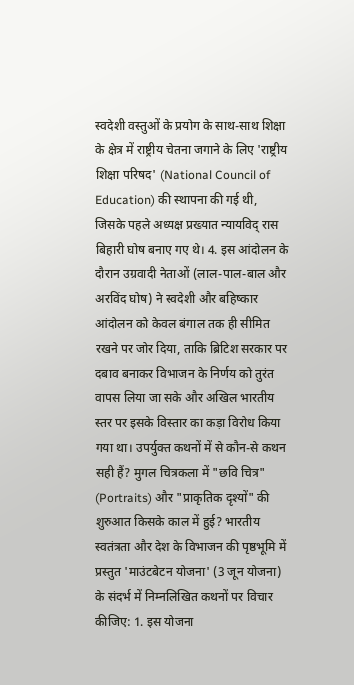स्वदेशी वस्तुओं के प्रयोग के साथ-साथ शिक्षा के क्षेत्र में राष्ट्रीय चेतना जगाने के लिए 'राष्ट्रीय शिक्षा परिषद' (National Council of Education) की स्थापना की गई थी, जिसके पहले अध्यक्ष प्रख्यात न्यायविद् रास बिहारी घोष बनाए गए थे। 4. इस आंदोलन के दौरान उग्रवादी नेताओं (लाल-पाल-बाल और अरविंद घोष) ने स्वदेशी और बहिष्कार आंदोलन को केवल बंगाल तक ही सीमित रखने पर जोर दिया, ताकि ब्रिटिश सरकार पर दबाव बनाकर विभाजन के निर्णय को तुरंत वापस लिया जा सके और अखिल भारतीय स्तर पर इसके विस्तार का कड़ा विरोध किया गया था। उपर्युक्त कथनों में से कौन-से कथन सही हैं? मुगल चित्रकला में "छवि चित्र" (Portraits) और "प्राकृतिक दृश्यों" की शुरुआत किसके काल में हुई? भारतीय स्वतंत्रता और देश के विभाजन की पृष्ठभूमि में प्रस्तुत 'माउंटबेटन योजना' (3 जून योजना) के संदर्भ में निम्नलिखित कथनों पर विचार कीजिए: 1. इस योजना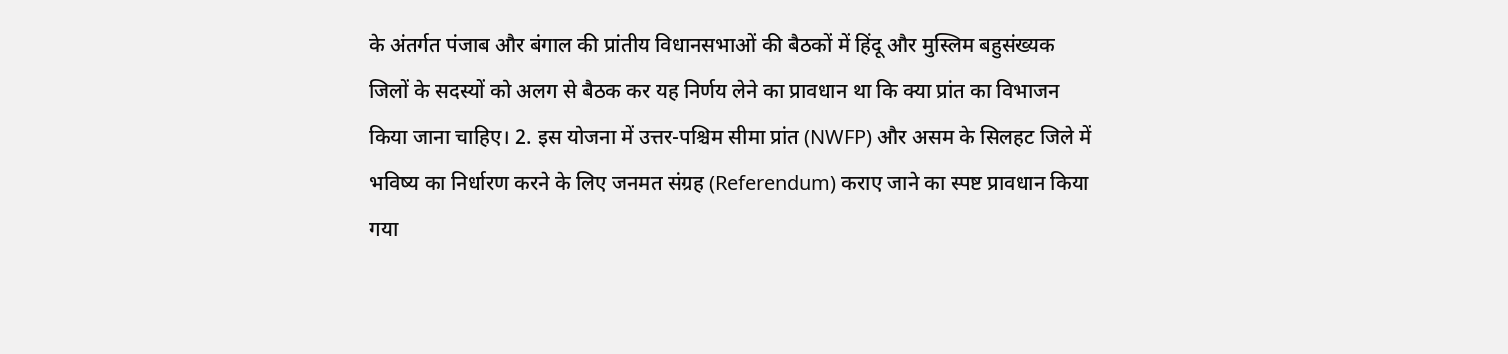के अंतर्गत पंजाब और बंगाल की प्रांतीय विधानसभाओं की बैठकों में हिंदू और मुस्लिम बहुसंख्यक जिलों के सदस्यों को अलग से बैठक कर यह निर्णय लेने का प्रावधान था कि क्या प्रांत का विभाजन किया जाना चाहिए। 2. इस योजना में उत्तर-पश्चिम सीमा प्रांत (NWFP) और असम के सिलहट जिले में भविष्य का निर्धारण करने के लिए जनमत संग्रह (Referendum) कराए जाने का स्पष्ट प्रावधान किया गया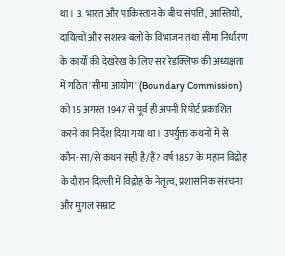था। 3. भारत और पाकिस्तान के बीच संपत्ति, आस्तियों, दायित्वों और सशस्त्र बलों के विभाजन तथा सीमा निर्धारण के कार्यों की देखरेख के लिए सर रेडक्लिफ की अध्यक्षता में गठित 'सीमा आयोग' (Boundary Commission) को 15 अगस्त 1947 से पूर्व ही अपनी रिपोर्ट प्रकाशित करने का निर्देश दिया गया था। उपर्युक्त कथनों में से कौन-सा/से कथन सही है/हैं? वर्ष 1857 के महान विद्रोह के दौरान दिल्ली में विद्रोह के नेतृत्व, प्रशासनिक संरचना और मुगल सम्राट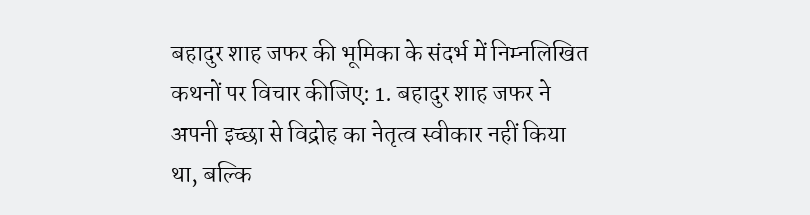बहादुर शाह जफर की भूमिका के संदर्भ में निम्नलिखित कथनों पर विचार कीजिए: 1. बहादुर शाह जफर ने अपनी इच्छा से विद्रोह का नेतृत्व स्वीकार नहीं किया था, बल्कि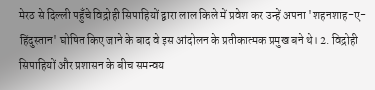मेरठ से दिल्ली पहुँचे विद्रोही सिपाहियों द्वारा लाल किले में प्रवेश कर उन्हें अपना 'शहनशाह-ए-हिंदुस्तान' घोषित किए जाने के बाद वे इस आंदोलन के प्रतीकात्मक प्रमुख बने थे। 2. विद्रोही सिपाहियों और प्रशासन के बीच समन्वय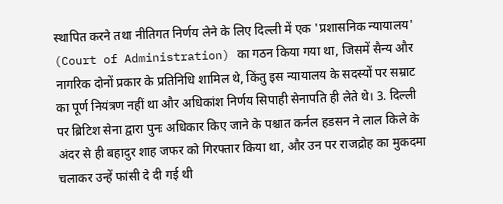स्थापित करने तथा नीतिगत निर्णय लेने के लिए दिल्ली में एक 'प्रशासनिक न्यायालय' (Court of Administration) का गठन किया गया था, जिसमें सैन्य और नागरिक दोनों प्रकार के प्रतिनिधि शामिल थे, किंतु इस न्यायालय के सदस्यों पर सम्राट का पूर्ण नियंत्रण नहीं था और अधिकांश निर्णय सिपाही सेनापति ही लेते थे। 3. दिल्ली पर ब्रिटिश सेना द्वारा पुनः अधिकार किए जाने के पश्चात कर्नल हडसन ने लाल किले के अंदर से ही बहादुर शाह जफर को गिरफ्तार किया था, और उन पर राजद्रोह का मुकदमा चलाकर उन्हें फांसी दे दी गई थी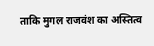ताकि मुगल राजवंश का अस्तित्व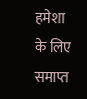हमेशा के लिए समाप्त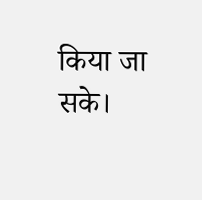किया जा सके।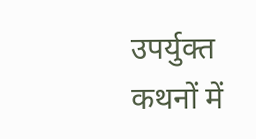उपर्युक्त कथनों में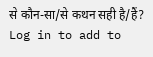से कौन-सा/से कथन सही है/हैं?
Log in to add to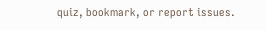quiz, bookmark, or report issues.